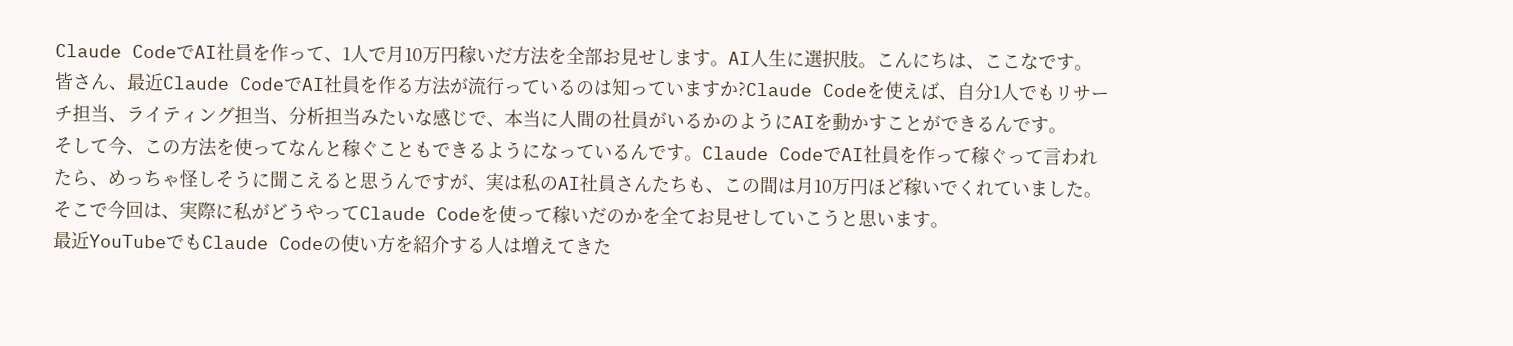Claude CodeでAI社員を作って、1人で月10万円稼いだ方法を全部お見せします。AI人生に選択肢。こんにちは、ここなです。
皆さん、最近Claude CodeでAI社員を作る方法が流行っているのは知っていますか?Claude Codeを使えば、自分1人でもリサーチ担当、ライティング担当、分析担当みたいな感じで、本当に人間の社員がいるかのようにAIを動かすことができるんです。
そして今、この方法を使ってなんと稼ぐこともできるようになっているんです。Claude CodeでAI社員を作って稼ぐって言われたら、めっちゃ怪しそうに聞こえると思うんですが、実は私のAI社員さんたちも、この間は月10万円ほど稼いでくれていました。
そこで今回は、実際に私がどうやってClaude Codeを使って稼いだのかを全てお見せしていこうと思います。
最近YouTubeでもClaude Codeの使い方を紹介する人は増えてきた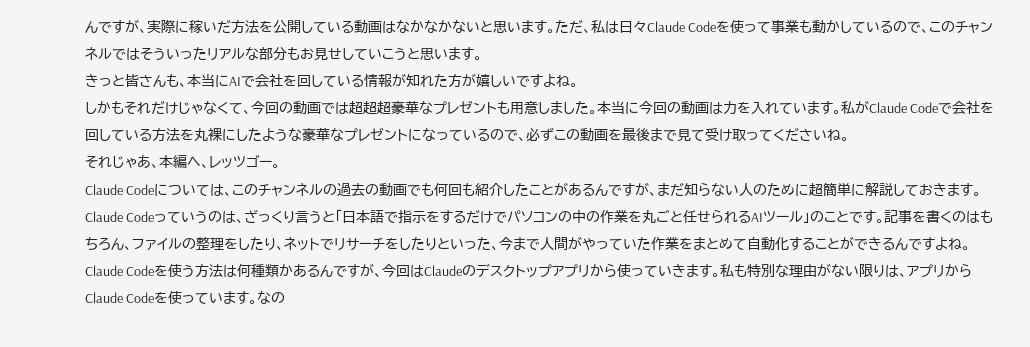んですが、実際に稼いだ方法を公開している動画はなかなかないと思います。ただ、私は日々Claude Codeを使って事業も動かしているので、このチャンネルではそういったリアルな部分もお見せしていこうと思います。
きっと皆さんも、本当にAIで会社を回している情報が知れた方が嬉しいですよね。
しかもそれだけじゃなくて、今回の動画では超超超豪華なプレゼントも用意しました。本当に今回の動画は力を入れています。私がClaude Codeで会社を回している方法を丸裸にしたような豪華なプレゼントになっているので、必ずこの動画を最後まで見て受け取ってくださいね。
それじゃあ、本編へ、レッツゴー。
Claude Codeについては、このチャンネルの過去の動画でも何回も紹介したことがあるんですが、まだ知らない人のために超簡単に解説しておきます。
Claude Codeっていうのは、ざっくり言うと「日本語で指示をするだけでパソコンの中の作業を丸ごと任せられるAIツール」のことです。記事を書くのはもちろん、ファイルの整理をしたり、ネットでリサーチをしたりといった、今まで人間がやっていた作業をまとめて自動化することができるんですよね。
Claude Codeを使う方法は何種類かあるんですが、今回はClaudeのデスクトップアプリから使っていきます。私も特別な理由がない限りは、アプリからClaude Codeを使っています。なの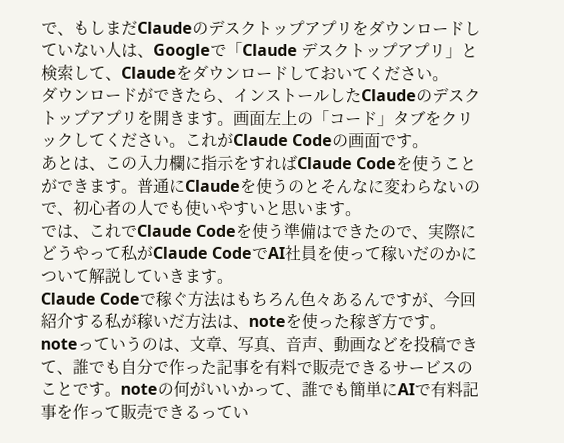で、もしまだClaudeのデスクトップアプリをダウンロードしていない人は、Googleで「Claude デスクトップアプリ」と検索して、Claudeをダウンロードしておいてください。
ダウンロードができたら、インストールしたClaudeのデスクトップアプリを開きます。画面左上の「コード」タブをクリックしてください。これがClaude Codeの画面です。
あとは、この入力欄に指示をすればClaude Codeを使うことができます。普通にClaudeを使うのとそんなに変わらないので、初心者の人でも使いやすいと思います。
では、これでClaude Codeを使う準備はできたので、実際にどうやって私がClaude CodeでAI社員を使って稼いだのかについて解説していきます。
Claude Codeで稼ぐ方法はもちろん色々あるんですが、今回紹介する私が稼いだ方法は、noteを使った稼ぎ方です。
noteっていうのは、文章、写真、音声、動画などを投稿できて、誰でも自分で作った記事を有料で販売できるサービスのことです。noteの何がいいかって、誰でも簡単にAIで有料記事を作って販売できるってい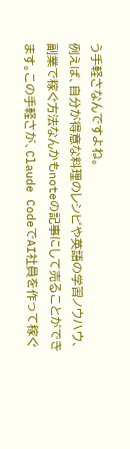う手軽さなんですよね。
例えば、自分が得意な料理のレシピや英語の学習ノウハウ、副業で稼ぐ方法なんかもnoteの記事にして売ることができます。この手軽さが、Claude CodeでAI社員を作って稼ぐ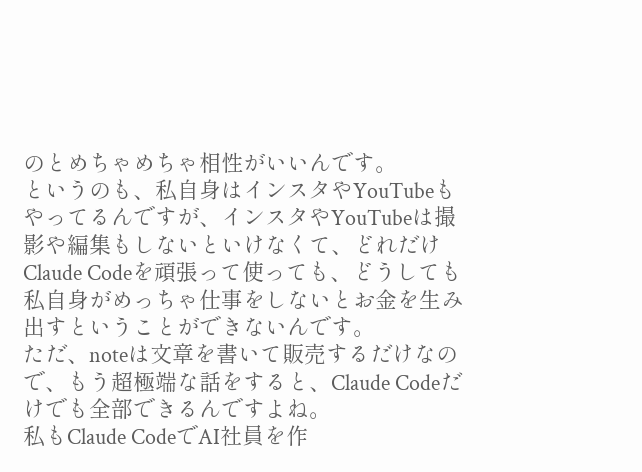のとめちゃめちゃ相性がいいんです。
というのも、私自身はインスタやYouTubeもやってるんですが、インスタやYouTubeは撮影や編集もしないといけなくて、どれだけClaude Codeを頑張って使っても、どうしても私自身がめっちゃ仕事をしないとお金を生み出すということができないんです。
ただ、noteは文章を書いて販売するだけなので、もう超極端な話をすると、Claude Codeだけでも全部できるんですよね。
私もClaude CodeでAI社員を作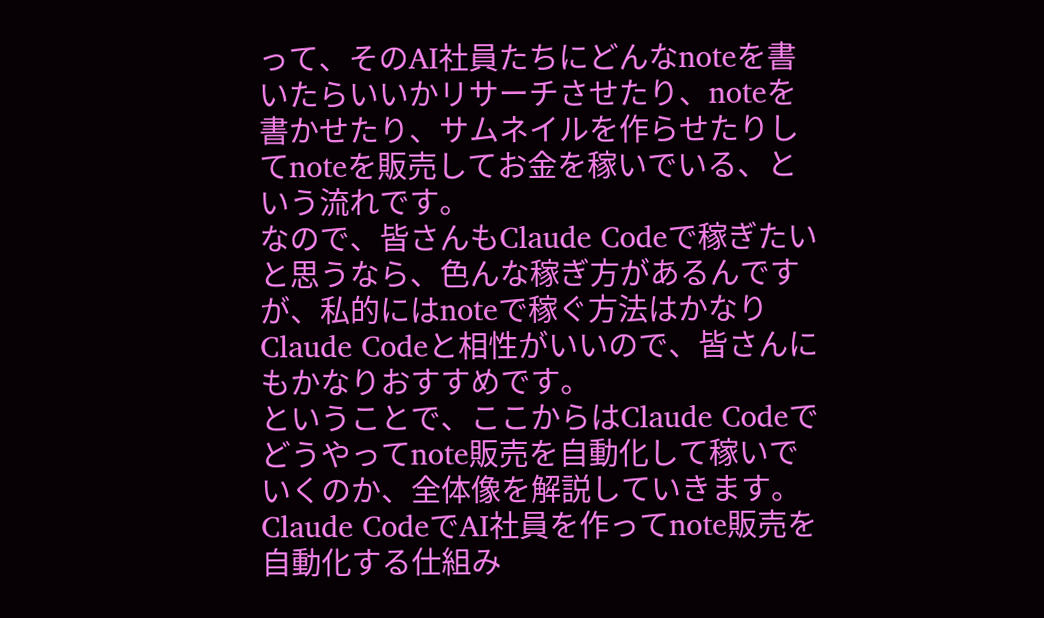って、そのAI社員たちにどんなnoteを書いたらいいかリサーチさせたり、noteを書かせたり、サムネイルを作らせたりしてnoteを販売してお金を稼いでいる、という流れです。
なので、皆さんもClaude Codeで稼ぎたいと思うなら、色んな稼ぎ方があるんですが、私的にはnoteで稼ぐ方法はかなりClaude Codeと相性がいいので、皆さんにもかなりおすすめです。
ということで、ここからはClaude Codeでどうやってnote販売を自動化して稼いでいくのか、全体像を解説していきます。
Claude CodeでAI社員を作ってnote販売を自動化する仕組み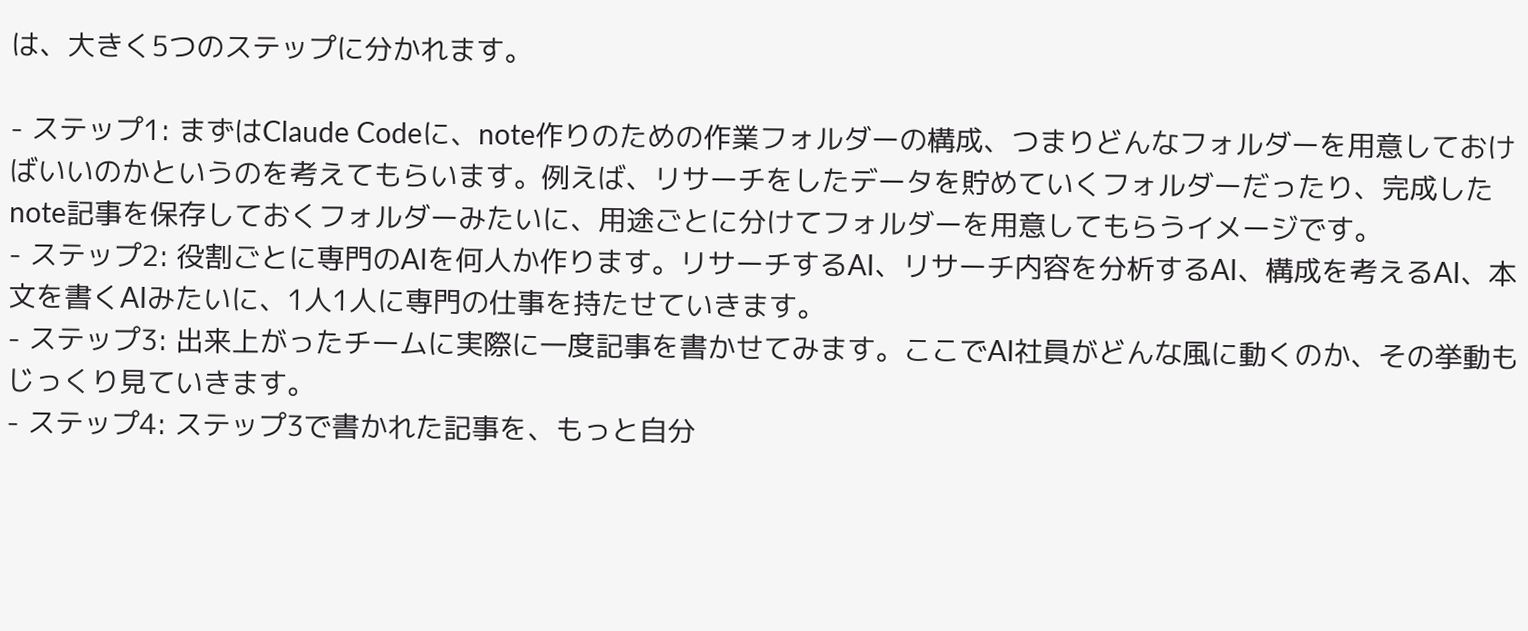は、大きく5つのステップに分かれます。

- ステップ1: まずはClaude Codeに、note作りのための作業フォルダーの構成、つまりどんなフォルダーを用意しておけばいいのかというのを考えてもらいます。例えば、リサーチをしたデータを貯めていくフォルダーだったり、完成したnote記事を保存しておくフォルダーみたいに、用途ごとに分けてフォルダーを用意してもらうイメージです。
- ステップ2: 役割ごとに専門のAIを何人か作ります。リサーチするAI、リサーチ内容を分析するAI、構成を考えるAI、本文を書くAIみたいに、1人1人に専門の仕事を持たせていきます。
- ステップ3: 出来上がったチームに実際に一度記事を書かせてみます。ここでAI社員がどんな風に動くのか、その挙動もじっくり見ていきます。
- ステップ4: ステップ3で書かれた記事を、もっと自分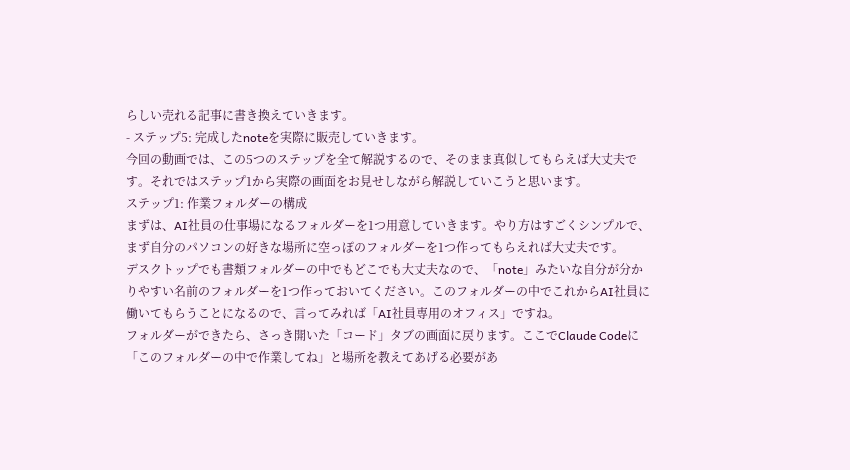らしい売れる記事に書き換えていきます。
- ステップ5: 完成したnoteを実際に販売していきます。
今回の動画では、この5つのステップを全て解説するので、そのまま真似してもらえば大丈夫です。それではステップ1から実際の画面をお見せしながら解説していこうと思います。
ステップ1: 作業フォルダーの構成
まずは、AI社員の仕事場になるフォルダーを1つ用意していきます。やり方はすごくシンプルで、まず自分のパソコンの好きな場所に空っぽのフォルダーを1つ作ってもらえれば大丈夫です。
デスクトップでも書類フォルダーの中でもどこでも大丈夫なので、「note」みたいな自分が分かりやすい名前のフォルダーを1つ作っておいてください。このフォルダーの中でこれからAI社員に働いてもらうことになるので、言ってみれば「AI社員専用のオフィス」ですね。
フォルダーができたら、さっき開いた「コード」タブの画面に戻ります。ここでClaude Codeに「このフォルダーの中で作業してね」と場所を教えてあげる必要があ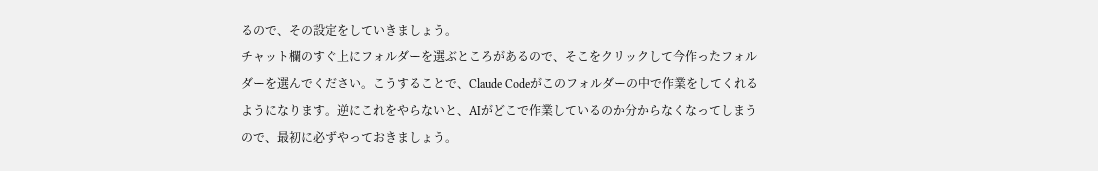るので、その設定をしていきましょう。
チャット欄のすぐ上にフォルダーを選ぶところがあるので、そこをクリックして今作ったフォルダーを選んでください。こうすることで、Claude Codeがこのフォルダーの中で作業をしてくれるようになります。逆にこれをやらないと、AIがどこで作業しているのか分からなくなってしまうので、最初に必ずやっておきましょう。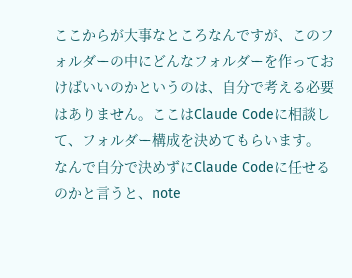ここからが大事なところなんですが、このフォルダーの中にどんなフォルダーを作っておけばいいのかというのは、自分で考える必要はありません。ここはClaude Codeに相談して、フォルダー構成を決めてもらいます。
なんで自分で決めずにClaude Codeに任せるのかと言うと、note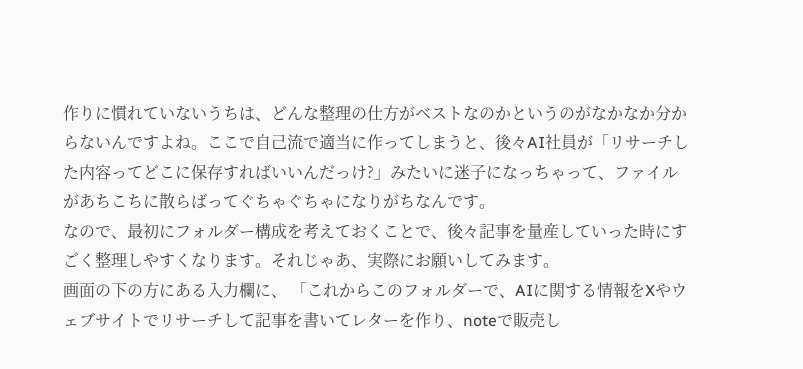作りに慣れていないうちは、どんな整理の仕方がベストなのかというのがなかなか分からないんですよね。ここで自己流で適当に作ってしまうと、後々AI社員が「リサーチした内容ってどこに保存すればいいんだっけ?」みたいに迷子になっちゃって、ファイルがあちこちに散らばってぐちゃぐちゃになりがちなんです。
なので、最初にフォルダー構成を考えておくことで、後々記事を量産していった時にすごく整理しやすくなります。それじゃあ、実際にお願いしてみます。
画面の下の方にある入力欄に、 「これからこのフォルダーで、AIに関する情報をXやウェブサイトでリサーチして記事を書いてレターを作り、noteで販売し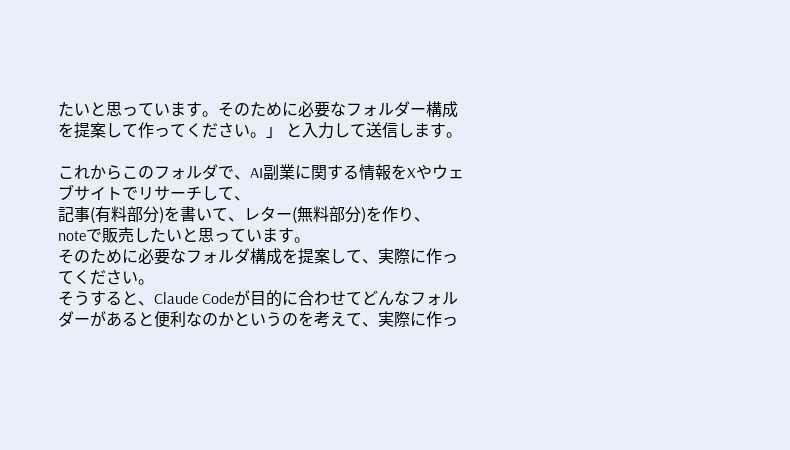たいと思っています。そのために必要なフォルダー構成を提案して作ってください。」 と入力して送信します。

これからこのフォルダで、AI副業に関する情報をXやウェブサイトでリサーチして、
記事(有料部分)を書いて、レター(無料部分)を作り、
noteで販売したいと思っています。
そのために必要なフォルダ構成を提案して、実際に作ってください。
そうすると、Claude Codeが目的に合わせてどんなフォルダーがあると便利なのかというのを考えて、実際に作っ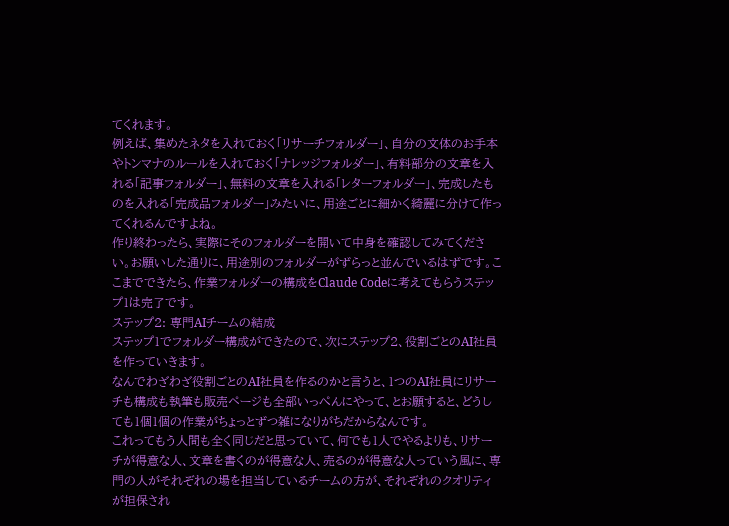てくれます。
例えば、集めたネタを入れておく「リサーチフォルダー」、自分の文体のお手本やトンマナのルールを入れておく「ナレッジフォルダー」、有料部分の文章を入れる「記事フォルダー」、無料の文章を入れる「レターフォルダー」、完成したものを入れる「完成品フォルダー」みたいに、用途ごとに細かく綺麗に分けて作ってくれるんですよね。
作り終わったら、実際にそのフォルダーを開いて中身を確認してみてください。お願いした通りに、用途別のフォルダーがずらっと並んでいるはずです。ここまでできたら、作業フォルダーの構成をClaude Codeに考えてもらうステップ1は完了です。
ステップ2: 専門AIチームの結成
ステップ1でフォルダー構成ができたので、次にステップ2、役割ごとのAI社員を作っていきます。
なんでわざわざ役割ごとのAI社員を作るのかと言うと、1つのAI社員にリサーチも構成も執筆も販売ページも全部いっぺんにやって、とお願すると、どうしても1個1個の作業がちょっとずつ雑になりがちだからなんです。
これってもう人間も全く同じだと思っていて、何でも1人でやるよりも、リサーチが得意な人、文章を書くのが得意な人、売るのが得意な人っていう風に、専門の人がそれぞれの場を担当しているチームの方が、それぞれのクオリティが担保され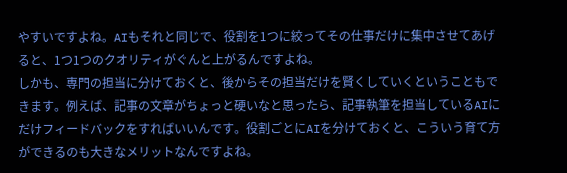やすいですよね。AIもそれと同じで、役割を1つに絞ってその仕事だけに集中させてあげると、1つ1つのクオリティがぐんと上がるんですよね。
しかも、専門の担当に分けておくと、後からその担当だけを賢くしていくということもできます。例えば、記事の文章がちょっと硬いなと思ったら、記事執筆を担当しているAIにだけフィードバックをすればいいんです。役割ごとにAIを分けておくと、こういう育て方ができるのも大きなメリットなんですよね。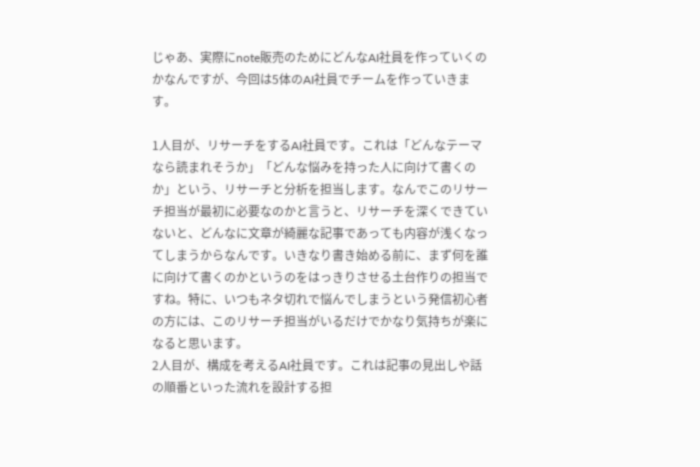じゃあ、実際にnote販売のためにどんなAI社員を作っていくのかなんですが、今回は5体のAI社員でチームを作っていきます。

1人目が、リサーチをするAI社員です。これは「どんなテーマなら読まれそうか」「どんな悩みを持った人に向けて書くのか」という、リサーチと分析を担当します。なんでこのリサーチ担当が最初に必要なのかと言うと、リサーチを深くできていないと、どんなに文章が綺麗な記事であっても内容が浅くなってしまうからなんです。いきなり書き始める前に、まず何を誰に向けて書くのかというのをはっきりさせる土台作りの担当ですね。特に、いつもネタ切れで悩んでしまうという発信初心者の方には、このリサーチ担当がいるだけでかなり気持ちが楽になると思います。
2人目が、構成を考えるAI社員です。これは記事の見出しや話の順番といった流れを設計する担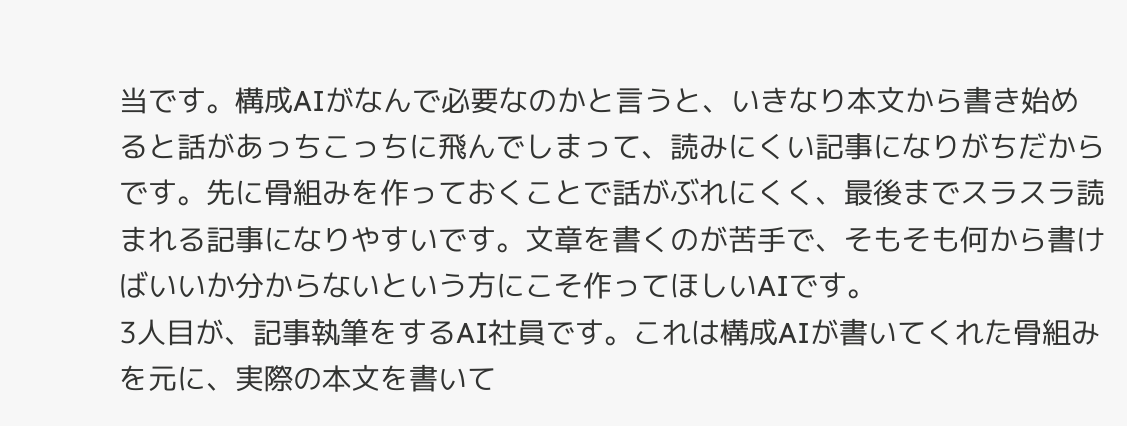当です。構成AIがなんで必要なのかと言うと、いきなり本文から書き始めると話があっちこっちに飛んでしまって、読みにくい記事になりがちだからです。先に骨組みを作っておくことで話がぶれにくく、最後までスラスラ読まれる記事になりやすいです。文章を書くのが苦手で、そもそも何から書けばいいか分からないという方にこそ作ってほしいAIです。
3人目が、記事執筆をするAI社員です。これは構成AIが書いてくれた骨組みを元に、実際の本文を書いて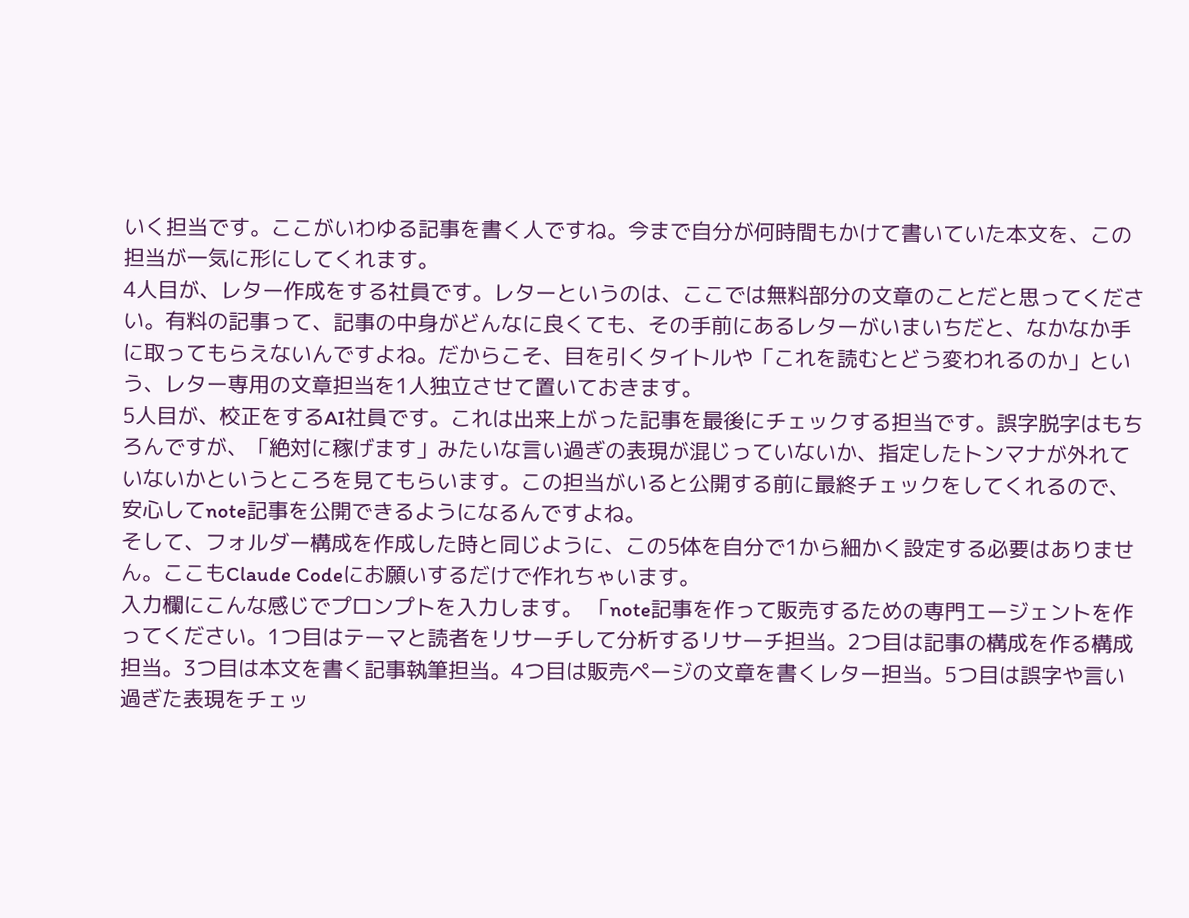いく担当です。ここがいわゆる記事を書く人ですね。今まで自分が何時間もかけて書いていた本文を、この担当が一気に形にしてくれます。
4人目が、レター作成をする社員です。レターというのは、ここでは無料部分の文章のことだと思ってください。有料の記事って、記事の中身がどんなに良くても、その手前にあるレターがいまいちだと、なかなか手に取ってもらえないんですよね。だからこそ、目を引くタイトルや「これを読むとどう変われるのか」という、レター専用の文章担当を1人独立させて置いておきます。
5人目が、校正をするAI社員です。これは出来上がった記事を最後にチェックする担当です。誤字脱字はもちろんですが、「絶対に稼げます」みたいな言い過ぎの表現が混じっていないか、指定したトンマナが外れていないかというところを見てもらいます。この担当がいると公開する前に最終チェックをしてくれるので、安心してnote記事を公開できるようになるんですよね。
そして、フォルダー構成を作成した時と同じように、この5体を自分で1から細かく設定する必要はありません。ここもClaude Codeにお願いするだけで作れちゃいます。
入力欄にこんな感じでプロンプトを入力します。 「note記事を作って販売するための専門エージェントを作ってください。1つ目はテーマと読者をリサーチして分析するリサーチ担当。2つ目は記事の構成を作る構成担当。3つ目は本文を書く記事執筆担当。4つ目は販売ページの文章を書くレター担当。5つ目は誤字や言い過ぎた表現をチェッ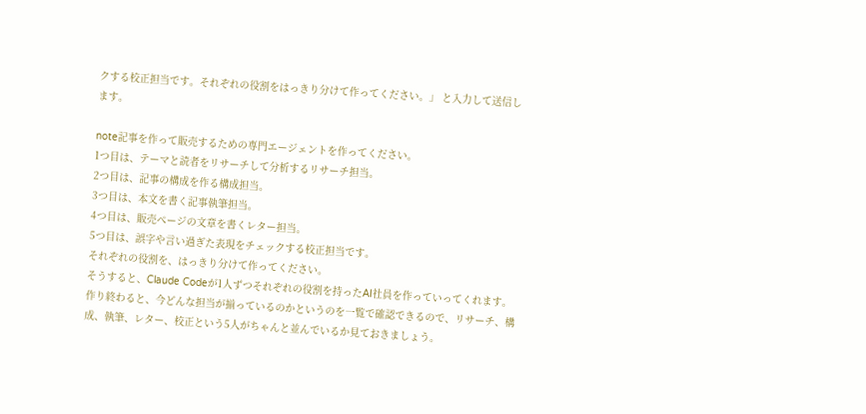クする校正担当です。それぞれの役割をはっきり分けて作ってください。」 と入力して送信します。

note記事を作って販売するための専門エージェントを作ってください。
1つ目は、テーマと読者をリサーチして分析するリサーチ担当。
2つ目は、記事の構成を作る構成担当。
3つ目は、本文を書く記事執筆担当。
4つ目は、販売ページの文章を書くレター担当。
5つ目は、誤字や言い過ぎた表現をチェックする校正担当です。
それぞれの役割を、はっきり分けて作ってください。
そうすると、Claude Codeが1人ずつそれぞれの役割を持ったAI社員を作っていってくれます。作り終わると、今どんな担当が揃っているのかというのを一覧で確認できるので、リサーチ、構成、執筆、レター、校正という5人がちゃんと並んでいるか見ておきましょう。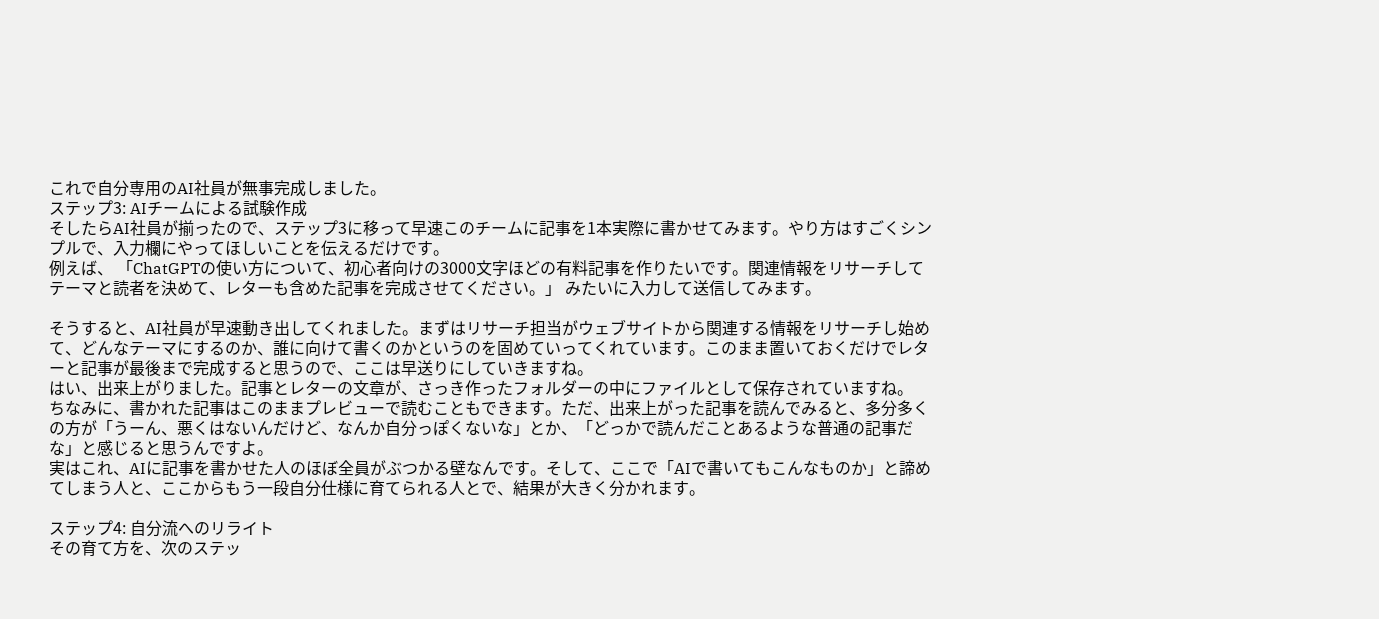これで自分専用のAI社員が無事完成しました。
ステップ3: AIチームによる試験作成
そしたらAI社員が揃ったので、ステップ3に移って早速このチームに記事を1本実際に書かせてみます。やり方はすごくシンプルで、入力欄にやってほしいことを伝えるだけです。
例えば、 「ChatGPTの使い方について、初心者向けの3000文字ほどの有料記事を作りたいです。関連情報をリサーチしてテーマと読者を決めて、レターも含めた記事を完成させてください。」 みたいに入力して送信してみます。

そうすると、AI社員が早速動き出してくれました。まずはリサーチ担当がウェブサイトから関連する情報をリサーチし始めて、どんなテーマにするのか、誰に向けて書くのかというのを固めていってくれています。このまま置いておくだけでレターと記事が最後まで完成すると思うので、ここは早送りにしていきますね。
はい、出来上がりました。記事とレターの文章が、さっき作ったフォルダーの中にファイルとして保存されていますね。
ちなみに、書かれた記事はこのままプレビューで読むこともできます。ただ、出来上がった記事を読んでみると、多分多くの方が「うーん、悪くはないんだけど、なんか自分っぽくないな」とか、「どっかで読んだことあるような普通の記事だな」と感じると思うんですよ。
実はこれ、AIに記事を書かせた人のほぼ全員がぶつかる壁なんです。そして、ここで「AIで書いてもこんなものか」と諦めてしまう人と、ここからもう一段自分仕様に育てられる人とで、結果が大きく分かれます。

ステップ4: 自分流へのリライト
その育て方を、次のステッ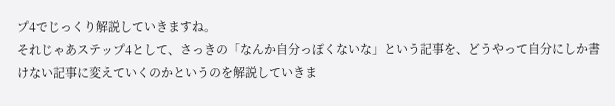プ4でじっくり解説していきますね。
それじゃあステップ4として、さっきの「なんか自分っぽくないな」という記事を、どうやって自分にしか書けない記事に変えていくのかというのを解説していきま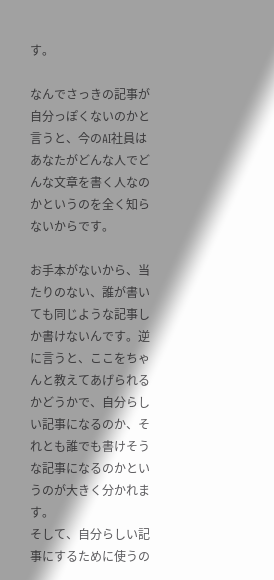す。

なんでさっきの記事が自分っぽくないのかと言うと、今のAI社員はあなたがどんな人でどんな文章を書く人なのかというのを全く知らないからです。

お手本がないから、当たりのない、誰が書いても同じような記事しか書けないんです。逆に言うと、ここをちゃんと教えてあげられるかどうかで、自分らしい記事になるのか、それとも誰でも書けそうな記事になるのかというのが大きく分かれます。
そして、自分らしい記事にするために使うの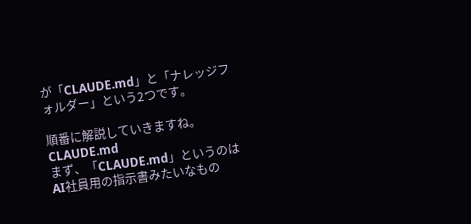が「CLAUDE.md」と「ナレッジフォルダー」という2つです。

順番に解説していきますね。
CLAUDE.md
まず、「CLAUDE.md」というのはAI社員用の指示書みたいなもの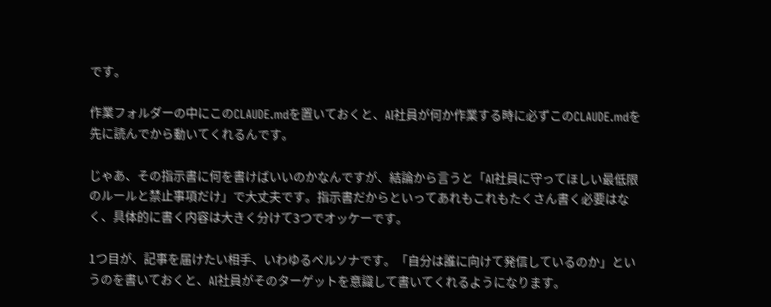です。

作業フォルダーの中にこのCLAUDE.mdを置いておくと、AI社員が何か作業する時に必ずこのCLAUDE.mdを先に読んでから動いてくれるんです。

じゃあ、その指示書に何を書けばいいのかなんですが、結論から言うと「AI社員に守ってほしい最低限のルールと禁止事項だけ」で大丈夫です。指示書だからといってあれもこれもたくさん書く必要はなく、具体的に書く内容は大きく分けて3つでオッケーです。

1つ目が、記事を届けたい相手、いわゆるペルソナです。「自分は誰に向けて発信しているのか」というのを書いておくと、AI社員がそのターゲットを意識して書いてくれるようになります。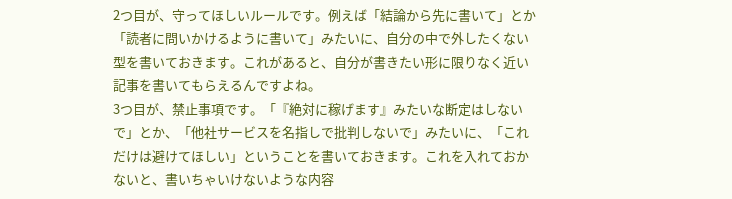2つ目が、守ってほしいルールです。例えば「結論から先に書いて」とか「読者に問いかけるように書いて」みたいに、自分の中で外したくない型を書いておきます。これがあると、自分が書きたい形に限りなく近い記事を書いてもらえるんですよね。
3つ目が、禁止事項です。「『絶対に稼げます』みたいな断定はしないで」とか、「他社サービスを名指しで批判しないで」みたいに、「これだけは避けてほしい」ということを書いておきます。これを入れておかないと、書いちゃいけないような内容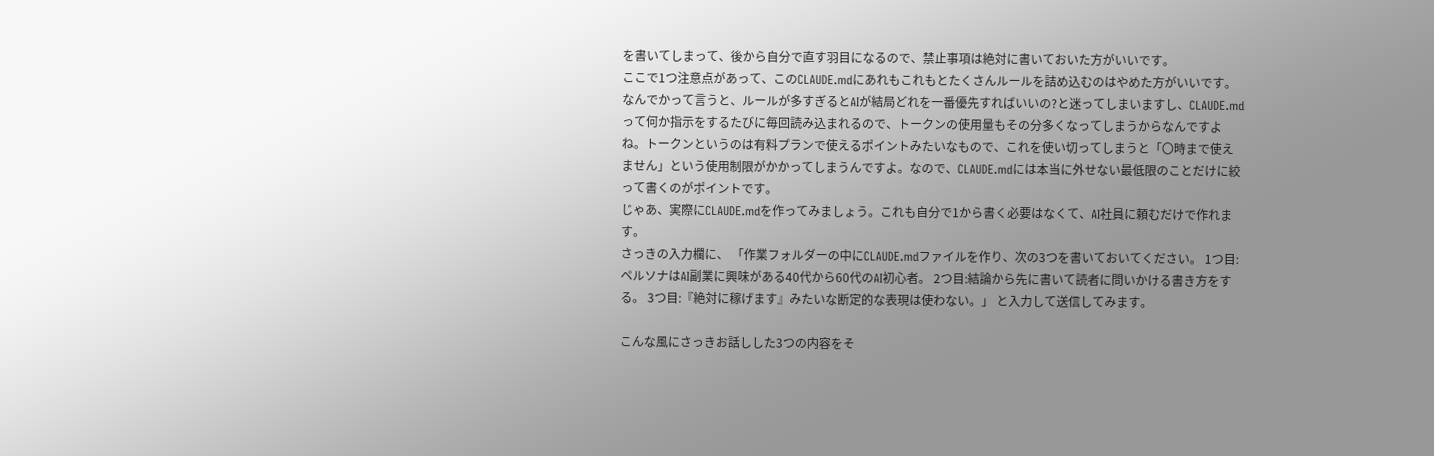を書いてしまって、後から自分で直す羽目になるので、禁止事項は絶対に書いておいた方がいいです。
ここで1つ注意点があって、このCLAUDE.mdにあれもこれもとたくさんルールを詰め込むのはやめた方がいいです。なんでかって言うと、ルールが多すぎるとAIが結局どれを一番優先すればいいの?と迷ってしまいますし、CLAUDE.mdって何か指示をするたびに毎回読み込まれるので、トークンの使用量もその分多くなってしまうからなんですよね。トークンというのは有料プランで使えるポイントみたいなもので、これを使い切ってしまうと「〇時まで使えません」という使用制限がかかってしまうんですよ。なので、CLAUDE.mdには本当に外せない最低限のことだけに絞って書くのがポイントです。
じゃあ、実際にCLAUDE.mdを作ってみましょう。これも自分で1から書く必要はなくて、AI社員に頼むだけで作れます。
さっきの入力欄に、 「作業フォルダーの中にCLAUDE.mdファイルを作り、次の3つを書いておいてください。 1つ目:ペルソナはAI副業に興味がある40代から60代のAI初心者。 2つ目:結論から先に書いて読者に問いかける書き方をする。 3つ目:『絶対に稼げます』みたいな断定的な表現は使わない。」 と入力して送信してみます。

こんな風にさっきお話しした3つの内容をそ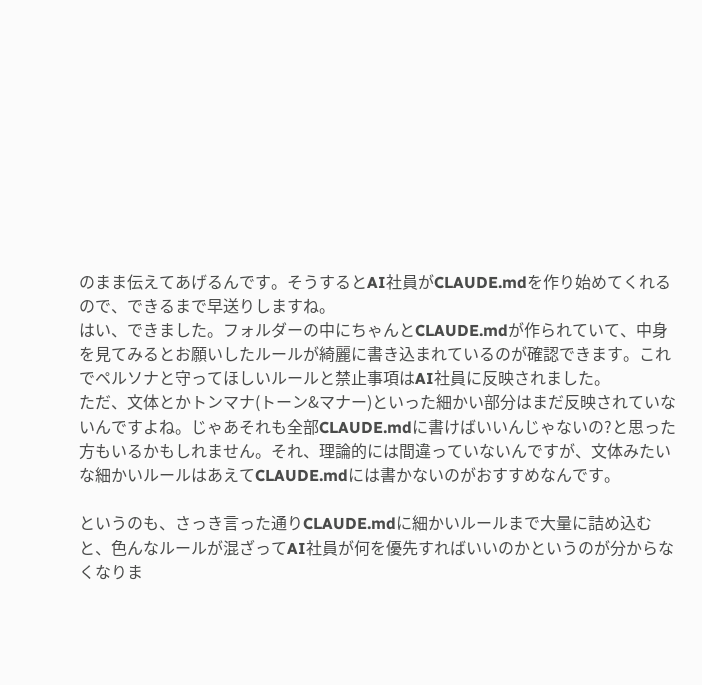のまま伝えてあげるんです。そうするとAI社員がCLAUDE.mdを作り始めてくれるので、できるまで早送りしますね。
はい、できました。フォルダーの中にちゃんとCLAUDE.mdが作られていて、中身を見てみるとお願いしたルールが綺麗に書き込まれているのが確認できます。これでペルソナと守ってほしいルールと禁止事項はAI社員に反映されました。
ただ、文体とかトンマナ(トーン&マナー)といった細かい部分はまだ反映されていないんですよね。じゃあそれも全部CLAUDE.mdに書けばいいんじゃないの?と思った方もいるかもしれません。それ、理論的には間違っていないんですが、文体みたいな細かいルールはあえてCLAUDE.mdには書かないのがおすすめなんです。

というのも、さっき言った通りCLAUDE.mdに細かいルールまで大量に詰め込むと、色んなルールが混ざってAI社員が何を優先すればいいのかというのが分からなくなりま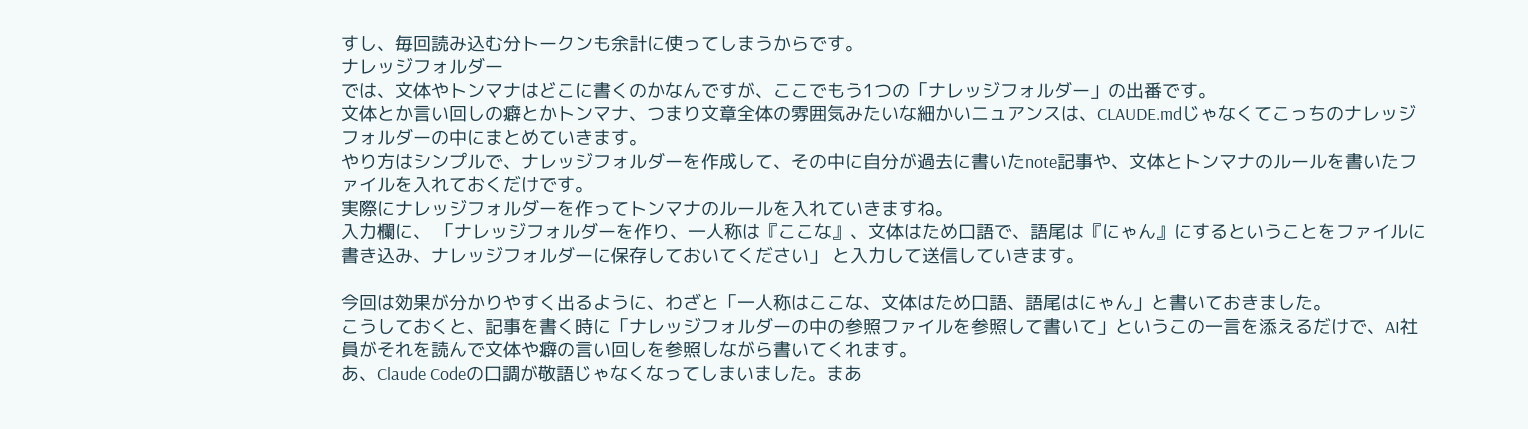すし、毎回読み込む分トークンも余計に使ってしまうからです。
ナレッジフォルダー
では、文体やトンマナはどこに書くのかなんですが、ここでもう1つの「ナレッジフォルダー」の出番です。
文体とか言い回しの癖とかトンマナ、つまり文章全体の雰囲気みたいな細かいニュアンスは、CLAUDE.mdじゃなくてこっちのナレッジフォルダーの中にまとめていきます。
やり方はシンプルで、ナレッジフォルダーを作成して、その中に自分が過去に書いたnote記事や、文体とトンマナのルールを書いたファイルを入れておくだけです。
実際にナレッジフォルダーを作ってトンマナのルールを入れていきますね。
入力欄に、 「ナレッジフォルダーを作り、一人称は『ここな』、文体はため口語で、語尾は『にゃん』にするということをファイルに書き込み、ナレッジフォルダーに保存しておいてください」 と入力して送信していきます。

今回は効果が分かりやすく出るように、わざと「一人称はここな、文体はため口語、語尾はにゃん」と書いておきました。
こうしておくと、記事を書く時に「ナレッジフォルダーの中の参照ファイルを参照して書いて」というこの一言を添えるだけで、AI社員がそれを読んで文体や癖の言い回しを参照しながら書いてくれます。
あ、Claude Codeの口調が敬語じゃなくなってしまいました。まあ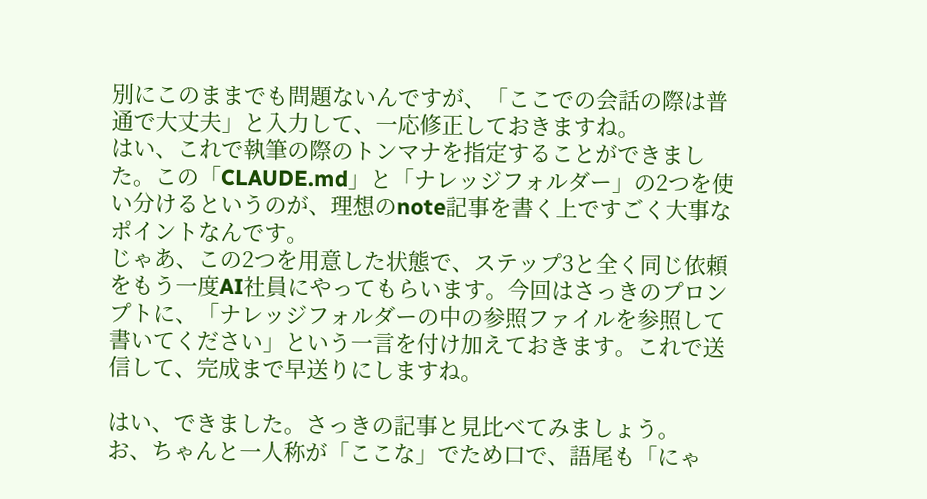別にこのままでも問題ないんですが、「ここでの会話の際は普通で大丈夫」と入力して、一応修正しておきますね。
はい、これで執筆の際のトンマナを指定することができました。この「CLAUDE.md」と「ナレッジフォルダー」の2つを使い分けるというのが、理想のnote記事を書く上ですごく大事なポイントなんです。
じゃあ、この2つを用意した状態で、ステップ3と全く同じ依頼をもう一度AI社員にやってもらいます。今回はさっきのプロンプトに、「ナレッジフォルダーの中の参照ファイルを参照して書いてください」という一言を付け加えておきます。これで送信して、完成まで早送りにしますね。

はい、できました。さっきの記事と見比べてみましょう。
お、ちゃんと一人称が「ここな」でため口で、語尾も「にゃ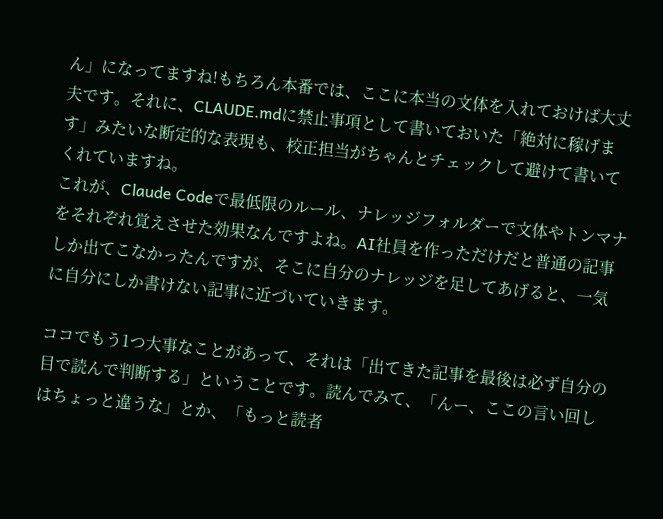ん」になってますね!もちろん本番では、ここに本当の文体を入れておけば大丈夫です。それに、CLAUDE.mdに禁止事項として書いておいた「絶対に稼げます」みたいな断定的な表現も、校正担当がちゃんとチェックして避けて書いてくれていますね。
これが、Claude Codeで最低限のルール、ナレッジフォルダーで文体やトンマナをそれぞれ覚えさせた効果なんですよね。AI社員を作っただけだと普通の記事しか出てこなかったんですが、そこに自分のナレッジを足してあげると、一気に自分にしか書けない記事に近づいていきます。

ココでもう1つ大事なことがあって、それは「出てきた記事を最後は必ず自分の目で読んで判断する」ということです。読んでみて、「んー、ここの言い回しはちょっと違うな」とか、「もっと読者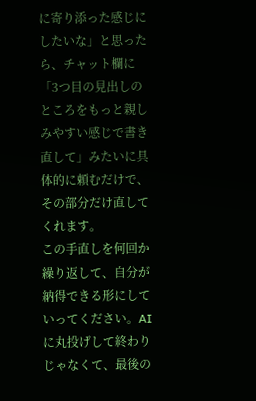に寄り添った感じにしたいな」と思ったら、チャット欄に「3つ目の見出しのところをもっと親しみやすい感じで書き直して」みたいに具体的に頼むだけで、その部分だけ直してくれます。
この手直しを何回か繰り返して、自分が納得できる形にしていってください。AIに丸投げして終わりじゃなくて、最後の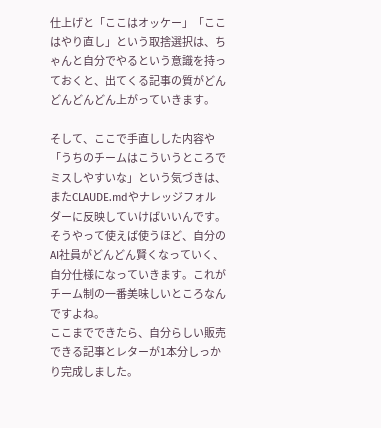仕上げと「ここはオッケー」「ここはやり直し」という取捨選択は、ちゃんと自分でやるという意識を持っておくと、出てくる記事の質がどんどんどんどん上がっていきます。

そして、ここで手直しした内容や「うちのチームはこういうところでミスしやすいな」という気づきは、またCLAUDE.mdやナレッジフォルダーに反映していけばいいんです。そうやって使えば使うほど、自分のAI社員がどんどん賢くなっていく、自分仕様になっていきます。これがチーム制の一番美味しいところなんですよね。
ここまでできたら、自分らしい販売できる記事とレターが1本分しっかり完成しました。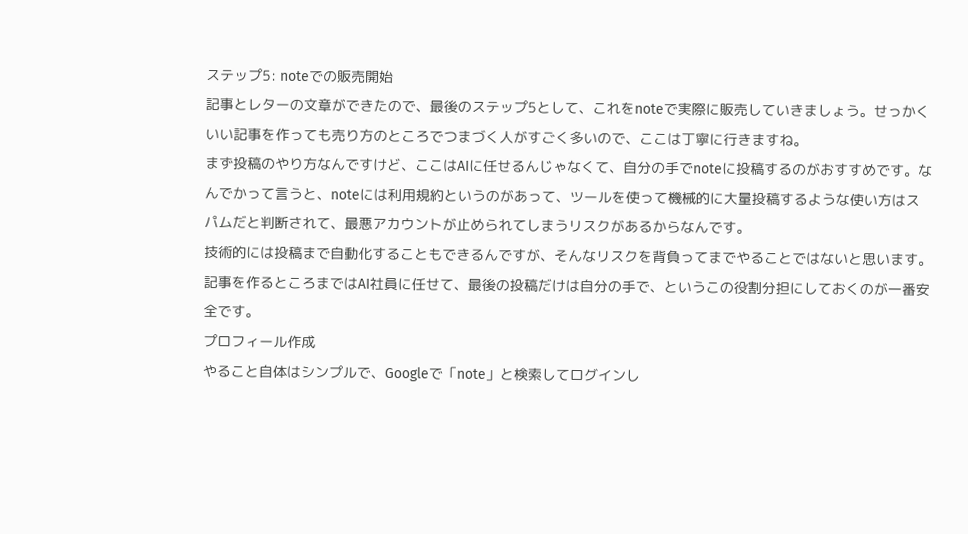ステップ5: noteでの販売開始
記事とレターの文章ができたので、最後のステップ5として、これをnoteで実際に販売していきましょう。せっかくいい記事を作っても売り方のところでつまづく人がすごく多いので、ここは丁寧に行きますね。
まず投稿のやり方なんですけど、ここはAIに任せるんじゃなくて、自分の手でnoteに投稿するのがおすすめです。なんでかって言うと、noteには利用規約というのがあって、ツールを使って機械的に大量投稿するような使い方はスパムだと判断されて、最悪アカウントが止められてしまうリスクがあるからなんです。
技術的には投稿まで自動化することもできるんですが、そんなリスクを背負ってまでやることではないと思います。記事を作るところまではAI社員に任せて、最後の投稿だけは自分の手で、というこの役割分担にしておくのが一番安全です。
プロフィール作成
やること自体はシンプルで、Googleで「note」と検索してログインし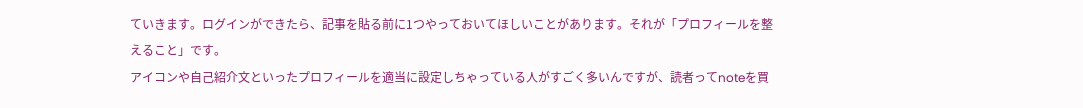ていきます。ログインができたら、記事を貼る前に1つやっておいてほしいことがあります。それが「プロフィールを整えること」です。
アイコンや自己紹介文といったプロフィールを適当に設定しちゃっている人がすごく多いんですが、読者ってnoteを買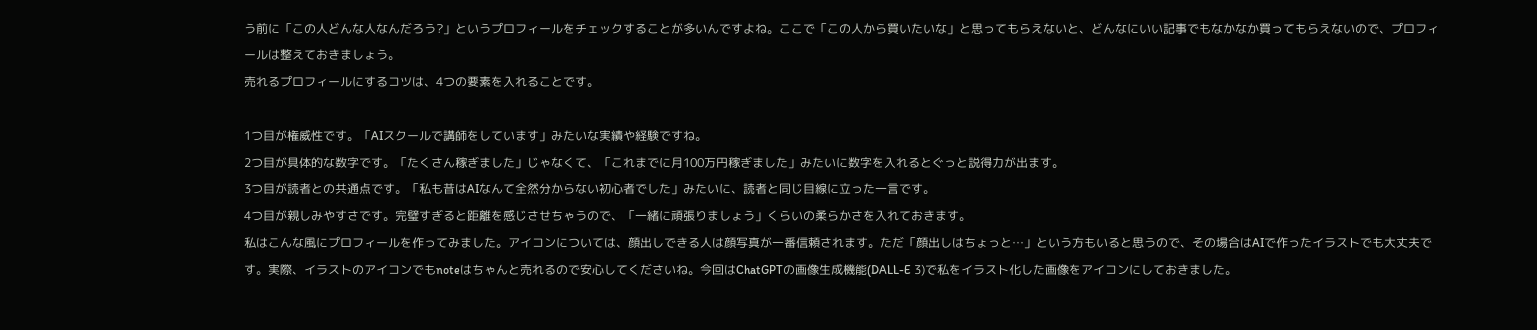う前に「この人どんな人なんだろう?」というプロフィールをチェックすることが多いんですよね。ここで「この人から買いたいな」と思ってもらえないと、どんなにいい記事でもなかなか買ってもらえないので、プロフィールは整えておきましょう。
売れるプロフィールにするコツは、4つの要素を入れることです。

1つ目が権威性です。「AIスクールで講師をしています」みたいな実績や経験ですね。
2つ目が具体的な数字です。「たくさん稼ぎました」じゃなくて、「これまでに月100万円稼ぎました」みたいに数字を入れるとぐっと説得力が出ます。
3つ目が読者との共通点です。「私も昔はAIなんて全然分からない初心者でした」みたいに、読者と同じ目線に立った一言です。
4つ目が親しみやすさです。完璧すぎると距離を感じさせちゃうので、「一緒に頑張りましょう」くらいの柔らかさを入れておきます。
私はこんな風にプロフィールを作ってみました。アイコンについては、顔出しできる人は顔写真が一番信頼されます。ただ「顔出しはちょっと…」という方もいると思うので、その場合はAIで作ったイラストでも大丈夫です。実際、イラストのアイコンでもnoteはちゃんと売れるので安心してくださいね。今回はChatGPTの画像生成機能(DALL-E 3)で私をイラスト化した画像をアイコンにしておきました。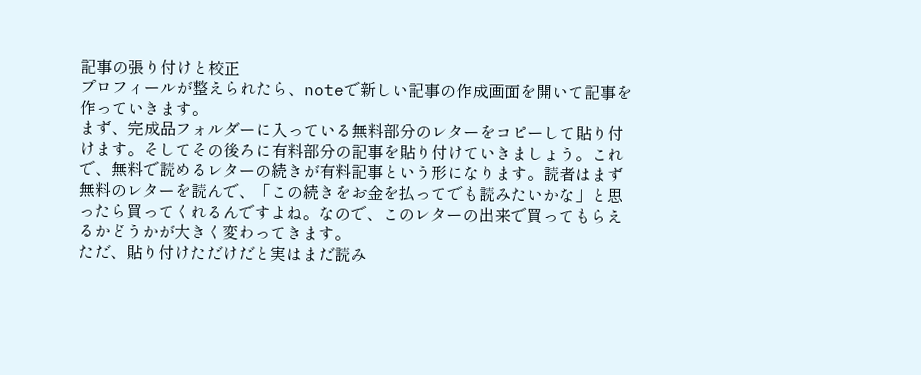記事の張り付けと校正
プロフィールが整えられたら、noteで新しい記事の作成画面を開いて記事を作っていきます。
まず、完成品フォルダーに入っている無料部分のレターをコピーして貼り付けます。そしてその後ろに有料部分の記事を貼り付けていきましょう。これで、無料で読めるレターの続きが有料記事という形になります。読者はまず無料のレターを読んで、「この続きをお金を払ってでも読みたいかな」と思ったら買ってくれるんですよね。なので、このレターの出来で買ってもらえるかどうかが大きく変わってきます。
ただ、貼り付けただけだと実はまだ読み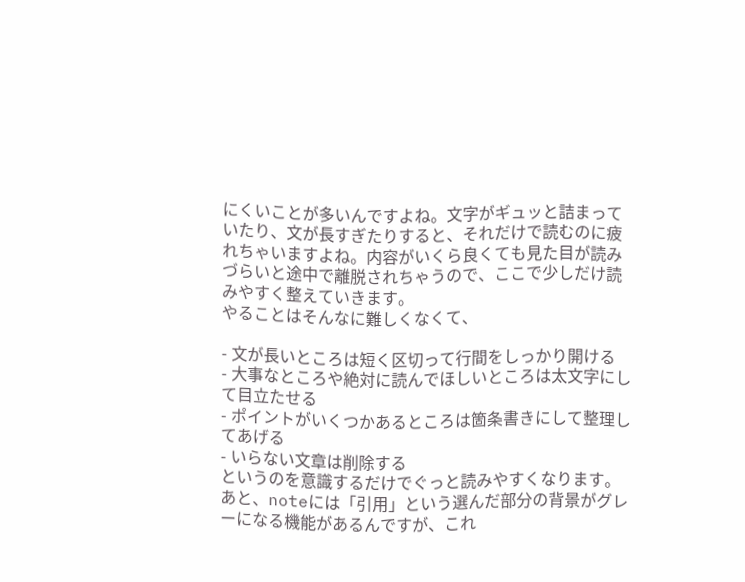にくいことが多いんですよね。文字がギュッと詰まっていたり、文が長すぎたりすると、それだけで読むのに疲れちゃいますよね。内容がいくら良くても見た目が読みづらいと途中で離脱されちゃうので、ここで少しだけ読みやすく整えていきます。
やることはそんなに難しくなくて、

- 文が長いところは短く区切って行間をしっかり開ける
- 大事なところや絶対に読んでほしいところは太文字にして目立たせる
- ポイントがいくつかあるところは箇条書きにして整理してあげる
- いらない文章は削除する
というのを意識するだけでぐっと読みやすくなります。
あと、noteには「引用」という選んだ部分の背景がグレーになる機能があるんですが、これ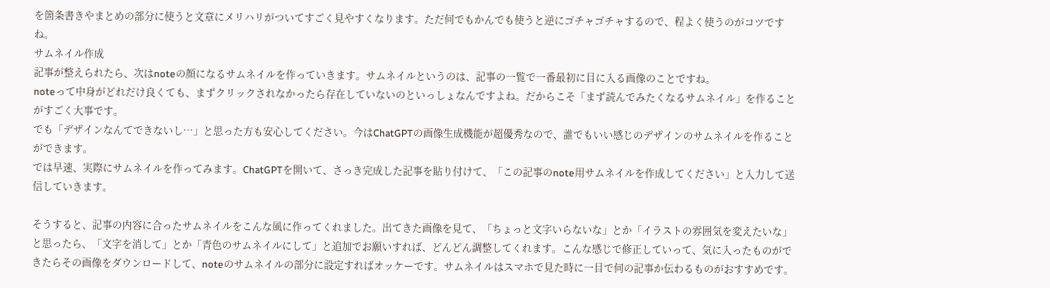を箇条書きやまとめの部分に使うと文章にメリハリがついてすごく見やすくなります。ただ何でもかんでも使うと逆にゴチャゴチャするので、程よく使うのがコツですね。
サムネイル作成
記事が整えられたら、次はnoteの顔になるサムネイルを作っていきます。サムネイルというのは、記事の一覧で一番最初に目に入る画像のことですね。
noteって中身がどれだけ良くても、まずクリックされなかったら存在していないのといっしょなんですよね。だからこそ「まず読んでみたくなるサムネイル」を作ることがすごく大事です。
でも「デザインなんてできないし…」と思った方も安心してください。今はChatGPTの画像生成機能が超優秀なので、誰でもいい感じのデザインのサムネイルを作ることができます。
では早速、実際にサムネイルを作ってみます。ChatGPTを開いて、さっき完成した記事を貼り付けて、「この記事のnote用サムネイルを作成してください」と入力して送信していきます。

そうすると、記事の内容に合ったサムネイルをこんな風に作ってくれました。出てきた画像を見て、「ちょっと文字いらないな」とか「イラストの雰囲気を変えたいな」と思ったら、「文字を消して」とか「青色のサムネイルにして」と追加でお願いすれば、どんどん調整してくれます。こんな感じで修正していって、気に入ったものができたらその画像をダウンロードして、noteのサムネイルの部分に設定すればオッケーです。サムネイルはスマホで見た時に一目で何の記事か伝わるものがおすすめです。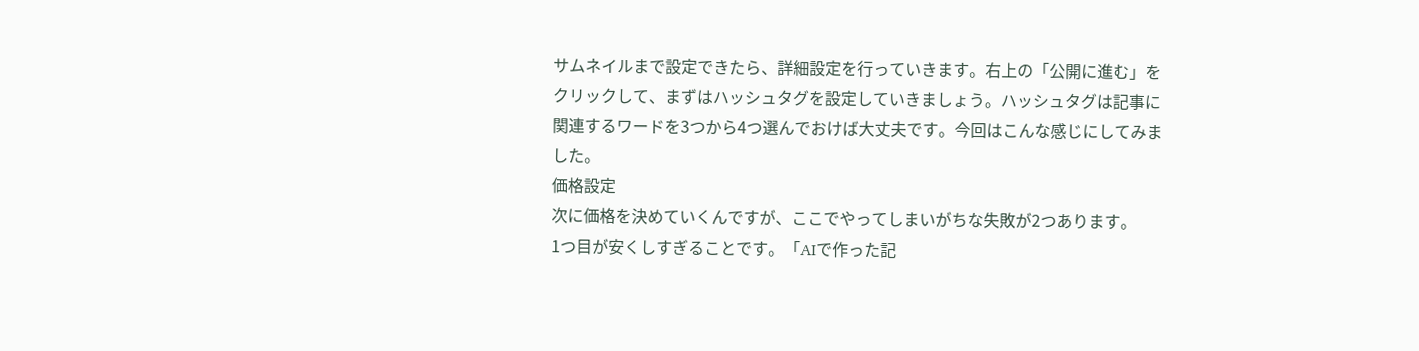サムネイルまで設定できたら、詳細設定を行っていきます。右上の「公開に進む」をクリックして、まずはハッシュタグを設定していきましょう。ハッシュタグは記事に関連するワードを3つから4つ選んでおけば大丈夫です。今回はこんな感じにしてみました。
価格設定
次に価格を決めていくんですが、ここでやってしまいがちな失敗が2つあります。
1つ目が安くしすぎることです。「AIで作った記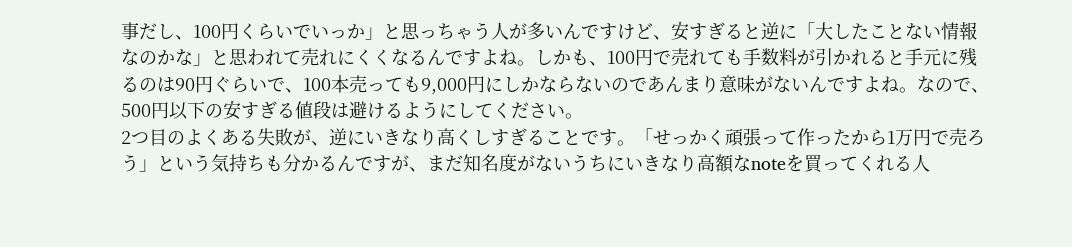事だし、100円くらいでいっか」と思っちゃう人が多いんですけど、安すぎると逆に「大したことない情報なのかな」と思われて売れにくくなるんですよね。しかも、100円で売れても手数料が引かれると手元に残るのは90円ぐらいで、100本売っても9,000円にしかならないのであんまり意味がないんですよね。なので、500円以下の安すぎる値段は避けるようにしてください。
2つ目のよくある失敗が、逆にいきなり高くしすぎることです。「せっかく頑張って作ったから1万円で売ろう」という気持ちも分かるんですが、まだ知名度がないうちにいきなり高額なnoteを買ってくれる人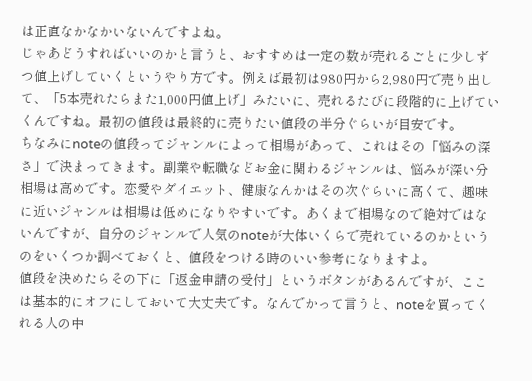は正直なかなかいないんですよね。
じゃあどうすればいいのかと言うと、おすすめは一定の数が売れるごとに少しずつ値上げしていくというやり方です。例えば最初は980円から2,980円で売り出して、「5本売れたらまた1,000円値上げ」みたいに、売れるたびに段階的に上げていくんですね。最初の値段は最終的に売りたい値段の半分ぐらいが目安です。
ちなみにnoteの値段ってジャンルによって相場があって、これはその「悩みの深さ」で決まってきます。副業や転職などお金に関わるジャンルは、悩みが深い分相場は高めです。恋愛やダイエット、健康なんかはその次ぐらいに高くて、趣味に近いジャンルは相場は低めになりやすいです。あくまで相場なので絶対ではないんですが、自分のジャンルで人気のnoteが大体いくらで売れているのかというのをいくつか調べておくと、値段をつける時のいい参考になりますよ。
値段を決めたらその下に「返金申請の受付」というボタンがあるんですが、ここは基本的にオフにしておいて大丈夫です。なんでかって言うと、noteを買ってくれる人の中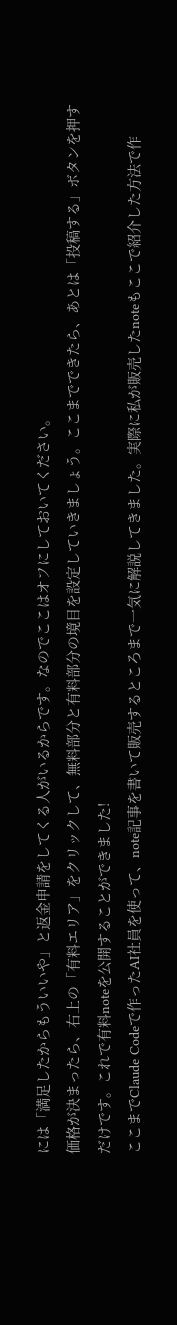には「満足したからもういいや」と返金申請をしてくる人がいるからです。なのでここはオフにしておいてください。
価格が決まったら、右上の「有料エリア」をクリックして、無料部分と有料部分の境目を設定していきましょう。ここまでできたら、あとは「投稿する」ボタンを押すだけです。これで有料noteを公開することができました!
ここまでClaude Codeで作ったAI社員を使って、note記事を書いて販売するところまで一気に解説してきました。実際に私が販売したnoteもここで紹介した方法で作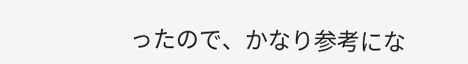ったので、かなり参考にな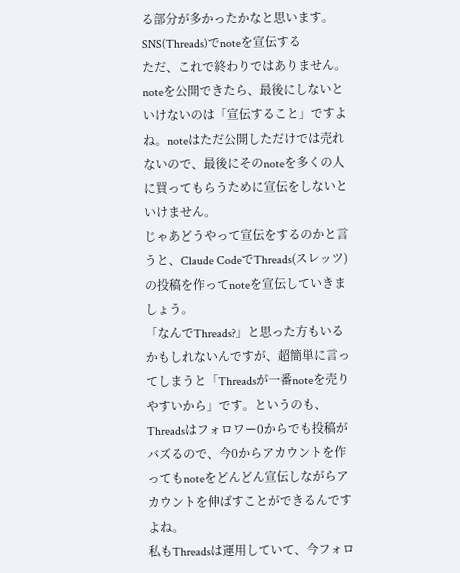る部分が多かったかなと思います。
SNS(Threads)でnoteを宣伝する
ただ、これで終わりではありません。noteを公開できたら、最後にしないといけないのは「宣伝すること」ですよね。noteはただ公開しただけでは売れないので、最後にそのnoteを多くの人に買ってもらうために宣伝をしないといけません。
じゃあどうやって宣伝をするのかと言うと、Claude CodeでThreads(スレッツ)の投稿を作ってnoteを宣伝していきましょう。
「なんでThreads?」と思った方もいるかもしれないんですが、超簡単に言ってしまうと「Threadsが一番noteを売りやすいから」です。というのも、Threadsはフォロワー0からでも投稿がバズるので、今0からアカウントを作ってもnoteをどんどん宣伝しながらアカウントを伸ばすことができるんですよね。
私もThreadsは運用していて、今フォロ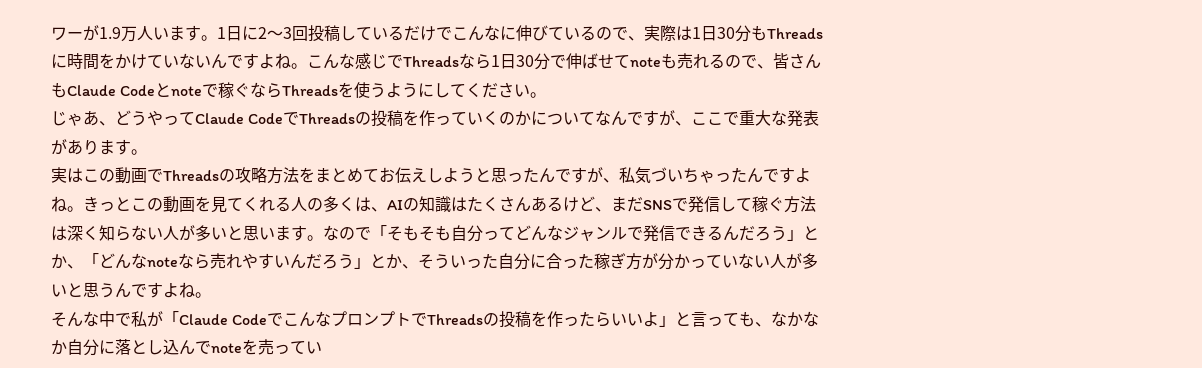ワーが1.9万人います。1日に2〜3回投稿しているだけでこんなに伸びているので、実際は1日30分もThreadsに時間をかけていないんですよね。こんな感じでThreadsなら1日30分で伸ばせてnoteも売れるので、皆さんもClaude Codeとnoteで稼ぐならThreadsを使うようにしてください。
じゃあ、どうやってClaude CodeでThreadsの投稿を作っていくのかについてなんですが、ここで重大な発表があります。
実はこの動画でThreadsの攻略方法をまとめてお伝えしようと思ったんですが、私気づいちゃったんですよね。きっとこの動画を見てくれる人の多くは、AIの知識はたくさんあるけど、まだSNSで発信して稼ぐ方法は深く知らない人が多いと思います。なので「そもそも自分ってどんなジャンルで発信できるんだろう」とか、「どんなnoteなら売れやすいんだろう」とか、そういった自分に合った稼ぎ方が分かっていない人が多いと思うんですよね。
そんな中で私が「Claude CodeでこんなプロンプトでThreadsの投稿を作ったらいいよ」と言っても、なかなか自分に落とし込んでnoteを売ってい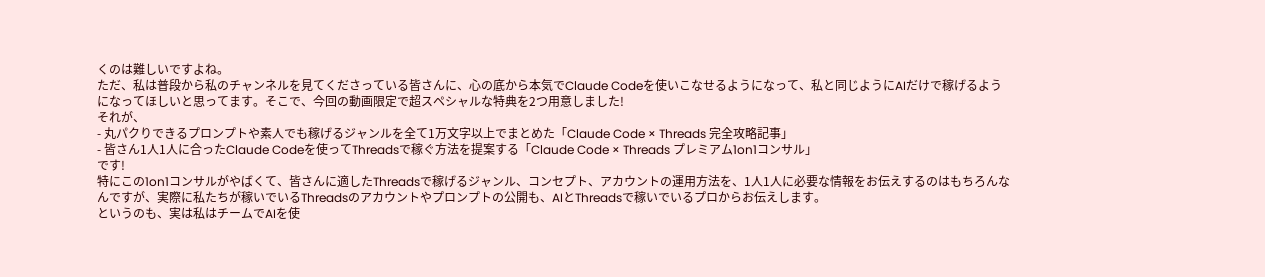くのは難しいですよね。
ただ、私は普段から私のチャンネルを見てくださっている皆さんに、心の底から本気でClaude Codeを使いこなせるようになって、私と同じようにAIだけで稼げるようになってほしいと思ってます。そこで、今回の動画限定で超スペシャルな特典を2つ用意しました!
それが、
- 丸パクりできるプロンプトや素人でも稼げるジャンルを全て1万文字以上でまとめた「Claude Code × Threads 完全攻略記事」
- 皆さん1人1人に合ったClaude Codeを使ってThreadsで稼ぐ方法を提案する「Claude Code × Threads プレミアム1on1コンサル」
です!
特にこの1on1コンサルがやばくて、皆さんに適したThreadsで稼げるジャンル、コンセプト、アカウントの運用方法を、1人1人に必要な情報をお伝えするのはもちろんなんですが、実際に私たちが稼いでいるThreadsのアカウントやプロンプトの公開も、AIとThreadsで稼いでいるプロからお伝えします。
というのも、実は私はチームでAIを使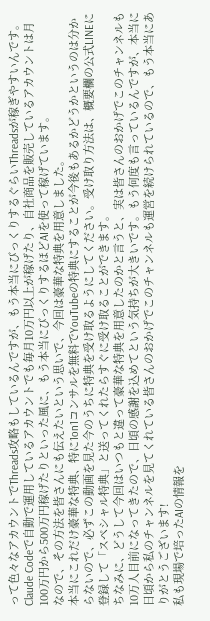って色々なアカウントでThreads攻略もしているんですが、もう本当にびっくりするぐらいThreadsが稼ぎやすいんです。Claude Codeで自動で運用しているアカウントでも毎月10万円以上が稼げたり、自社商品を販売しているアカウントは月100万円から500万円稼げたりといった風に、もう本当にびっくりするほどAIを使って稼げています。
なので、その方法を皆さんにも伝えたいという思いで、今回は豪華な特典を用意しました。
本当にこれだけ豪華な特典、特に1on1コンサルを無料でYouTubeの特典にすることが今後もあるかどうかというのは分からないので、必ずこの動画を見た今のうちに特典を受け取るようにしてください。受け取り方法は、概要欄の公式LINEに登録して「スペシャル特典」と送ってくれたらすぐに受け取ることができます。
ちなみに、どうして今回はいつもと違って豪華な特典を用意したのかと言うと、実は皆さんのおかげでこのチャンネルも10万人目前になってきたので、日頃の感謝を込めてという気持ちが大きいです。もう何度も言っているんですが、本当に日頃から私のチャンネルを見てくれている皆さんのおかげでこのチャンネルも運営を続けられているので、もう本当にありがとうございます!
私も現場で培ったAIの情報を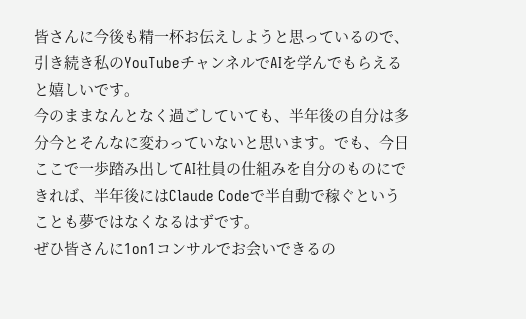皆さんに今後も精一杯お伝えしようと思っているので、引き続き私のYouTubeチャンネルでAIを学んでもらえると嬉しいです。
今のままなんとなく過ごしていても、半年後の自分は多分今とそんなに変わっていないと思います。でも、今日ここで一歩踏み出してAI社員の仕組みを自分のものにできれば、半年後にはClaude Codeで半自動で稼ぐということも夢ではなくなるはずです。
ぜひ皆さんに1on1コンサルでお会いできるの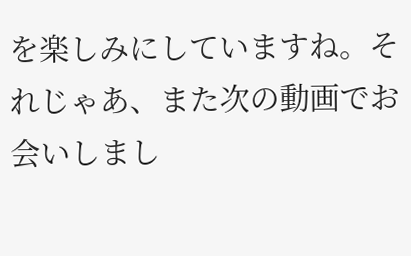を楽しみにしていますね。それじゃあ、また次の動画でお会いしまし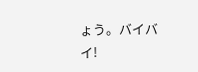ょう。バイバイ!